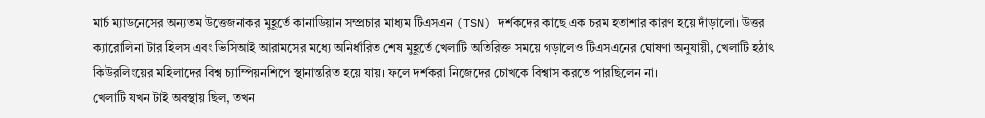মার্চ ম্যাডনেসের অন্যতম উত্তেজনাকর মুহূর্তে কানাডিয়ান সম্প্রচার মাধ্যম টিএসএন (TSN) দর্শকদের কাছে এক চরম হতাশার কারণ হয়ে দাঁড়ালো। উত্তর ক্যারোলিনা টার হিলস এবং ভিসিআই আরামসের মধ্যে অনির্ধারিত শেষ মুহূর্তে খেলাটি অতিরিক্ত সময়ে গড়ালেও টিএসএনের ঘোষণা অনুযায়ী, খেলাটি হঠাৎ কিউরলিংয়ের মহিলাদের বিশ্ব চ্যাম্পিয়নশিপে স্থানান্তরিত হয়ে যায়। ফলে দর্শকরা নিজেদের চোখকে বিশ্বাস করতে পারছিলেন না।
খেলাটি যখন টাই অবস্থায় ছিল, তখন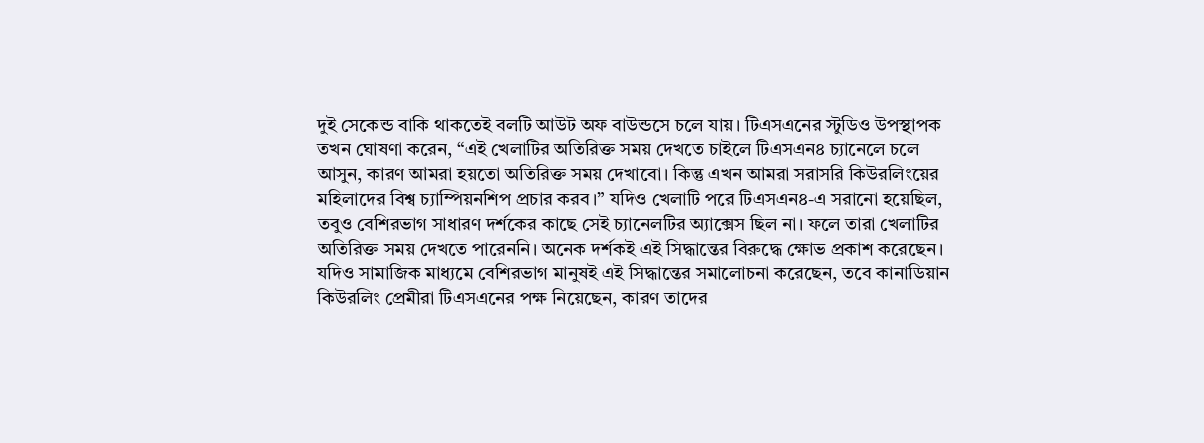দুই সেকেন্ড বাকি থাকতেই বলটি আউট অফ বাউন্ডসে চলে যায়। টিএসএনের স্টুডিও উপস্থাপক তখন ঘোষণা করেন, “এই খেলাটির অতিরিক্ত সময় দেখতে চাইলে টিএসএন৪ চ্যানেলে চলে আসুন, কারণ আমরা হয়তো অতিরিক্ত সময় দেখাবো। কিন্তু এখন আমরা সরাসরি কিউরলিংয়ের মহিলাদের বিশ্ব চ্যাম্পিয়নশিপ প্রচার করব।” যদিও খেলাটি পরে টিএসএন৪-এ সরানো হয়েছিল, তবুও বেশিরভাগ সাধারণ দর্শকের কাছে সেই চ্যানেলটির অ্যাক্সেস ছিল না। ফলে তারা খেলাটির অতিরিক্ত সময় দেখতে পারেননি। অনেক দর্শকই এই সিদ্ধান্তের বিরুদ্ধে ক্ষোভ প্রকাশ করেছেন। যদিও সামাজিক মাধ্যমে বেশিরভাগ মানুষই এই সিদ্ধান্তের সমালোচনা করেছেন, তবে কানাডিয়ান কিউরলিং প্রেমীরা টিএসএনের পক্ষ নিয়েছেন, কারণ তাদের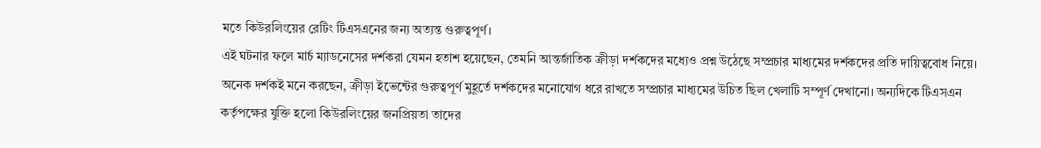মতে কিউরলিংয়ের রেটিং টিএসএনের জন্য অত্যন্ত গুরুত্বপূর্ণ।
এই ঘটনার ফলে মার্চ ম্যাডনেসের দর্শকরা যেমন হতাশ হয়েছেন, তেমনি আন্তর্জাতিক ক্রীড়া দর্শকদের মধ্যেও প্রশ্ন উঠেছে সম্প্রচার মাধ্যমের দর্শকদের প্রতি দায়িত্ববোধ নিয়ে। অনেক দর্শকই মনে করছেন, ক্রীড়া ইভেন্টের গুরুত্বপূর্ণ মুহূর্তে দর্শকদের মনোযোগ ধরে রাখতে সম্প্রচার মাধ্যমের উচিত ছিল খেলাটি সম্পূর্ণ দেখানো। অন্যদিকে টিএসএন কর্তৃপক্ষের যুক্তি হলো কিউরলিংয়ের জনপ্রিয়তা তাদের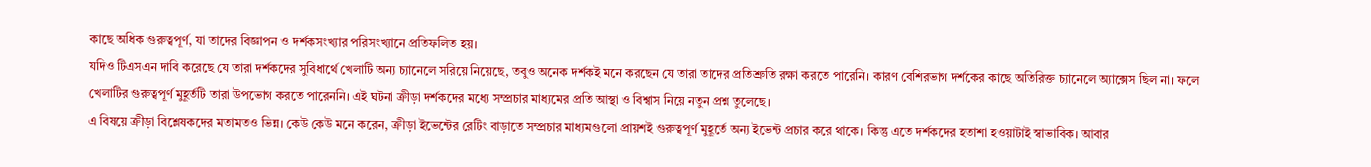কাছে অধিক গুরুত্বপূর্ণ, যা তাদের বিজ্ঞাপন ও দর্শকসংখ্যার পরিসংখ্যানে প্রতিফলিত হয়।
যদিও টিএসএন দাবি করেছে যে তারা দর্শকদের সুবিধার্থে খেলাটি অন্য চ্যানেলে সরিয়ে নিয়েছে, তবুও অনেক দর্শকই মনে করছেন যে তারা তাদের প্রতিশ্রুতি রক্ষা করতে পারেনি। কারণ বেশিরভাগ দর্শকের কাছে অতিরিক্ত চ্যানেলে অ্যাক্সেস ছিল না। ফলে খেলাটির গুরুত্বপূর্ণ মুহূর্তটি তারা উপভোগ করতে পারেননি। এই ঘটনা ক্রীড়া দর্শকদের মধ্যে সম্প্রচার মাধ্যমের প্রতি আস্থা ও বিশ্বাস নিয়ে নতুন প্রশ্ন তুলেছে।
এ বিষয়ে ক্রীড়া বিশ্লেষকদের মতামতও ভিন্ন। কেউ কেউ মনে করেন, ক্রীড়া ইভেন্টের রেটিং বাড়াতে সম্প্রচার মাধ্যমগুলো প্রায়শই গুরুত্বপূর্ণ মুহূর্তে অন্য ইভেন্ট প্রচার করে থাকে। কিন্তু এতে দর্শকদের হতাশা হওয়াটাই স্বাভাবিক। আবার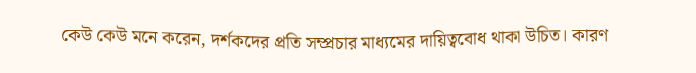কেউ কেউ মনে করেন, দর্শকদের প্রতি সম্প্রচার মাধ্যমের দায়িত্ববোধ থাকা উচিত। কারণ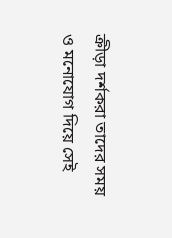ক্রীড়া দর্শকরা তাদের সময় ও মনোযোগ দিয়ে সেই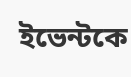ইভেন্টকে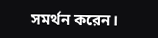সমর্থন করেন।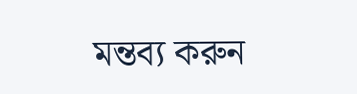মন্তব্য করুন